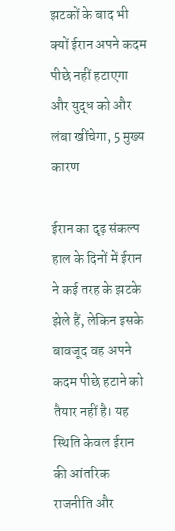झटकों के बाद भी क्यों ईरान अपने कदम पीछे नहीं हटाएगा और युद्ध को और लंबा खींचेगा, 5 मुख्य कारण

ईरान का दृढ़ संकल्प
हाल के दिनों में ईरान ने कई तरह के झटके झेले हैं, लेकिन इसके बावजूद वह अपने कदम पीछे हटाने को तैयार नहीं है। यह स्थिति केवल ईरान की आंतरिक राजनीति और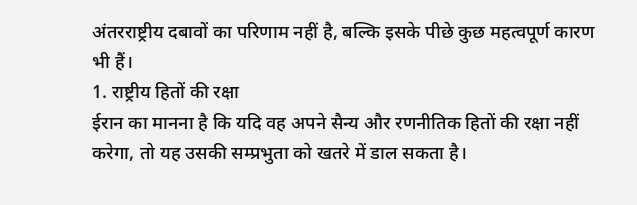अंतरराष्ट्रीय दबावों का परिणाम नहीं है, बल्कि इसके पीछे कुछ महत्वपूर्ण कारण भी हैं।
1. राष्ट्रीय हितों की रक्षा
ईरान का मानना है कि यदि वह अपने सैन्य और रणनीतिक हितों की रक्षा नहीं करेगा, तो यह उसकी सम्प्रभुता को खतरे में डाल सकता है।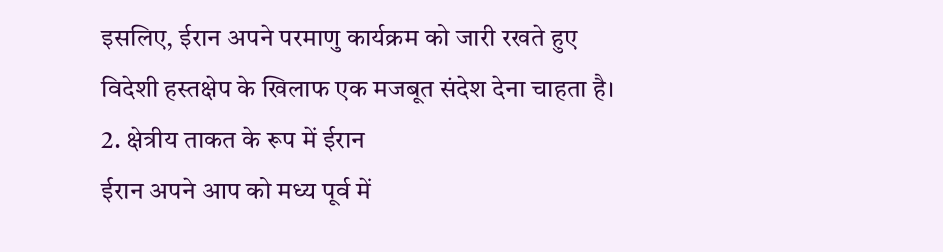इसलिए, ईरान अपने परमाणु कार्यक्रम को जारी रखते हुए विदेशी हस्तक्षेप के खिलाफ एक मजबूत संदेश देना चाहता है।
2. क्षेत्रीय ताकत के रूप में ईरान
ईरान अपने आप को मध्य पूर्व में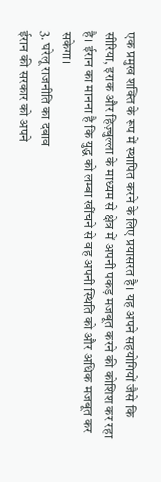एक प्रमुख शक्ति के रूप में स्थापित करने के लिए प्रयासरत है। यह अपने सहयोगियों जैसे कि सीरिया, इराक और हिज़्बुल्ला के माध्यम से क्षेत्र में अपनी पकड़ मजबूत करने की कोशिश कर रहा है। ईरान का मानना है कि युद्ध को लम्बा खींचने से वह अपनी स्थिति को और अधिक मजबूत कर सकेगा।
3. घरेलू राजनीति का दबाव
ईरान की सरकार को अपने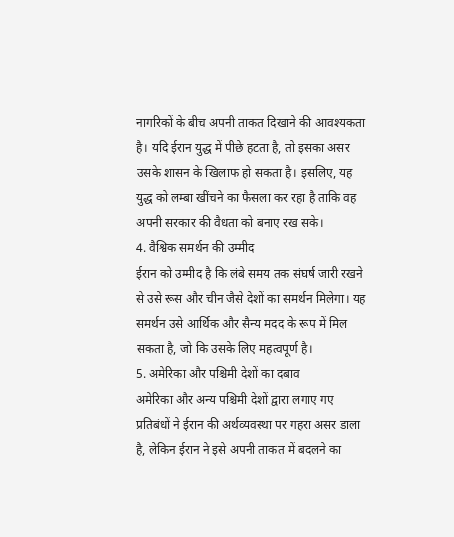नागरिकों के बीच अपनी ताकत दिखाने की आवश्यकता है। यदि ईरान युद्ध में पीछे हटता है, तो इसका असर उसके शासन के खिलाफ हो सकता है। इसलिए, यह युद्ध को लम्बा खींचने का फैसला कर रहा है ताकि वह अपनी सरकार की वैधता को बनाए रख सके।
4. वैश्विक समर्थन की उम्मीद
ईरान को उम्मीद है कि लंबे समय तक संघर्ष जारी रखने से उसे रूस और चीन जैसे देशों का समर्थन मिलेगा। यह समर्थन उसे आर्थिक और सैन्य मदद के रूप में मिल सकता है, जो कि उसके लिए महत्वपूर्ण है।
5. अमेरिका और पश्चिमी देशों का दबाव
अमेरिका और अन्य पश्चिमी देशों द्वारा लगाए गए प्रतिबंधों ने ईरान की अर्थव्यवस्था पर गहरा असर डाला है, लेकिन ईरान ने इसे अपनी ताकत में बदलने का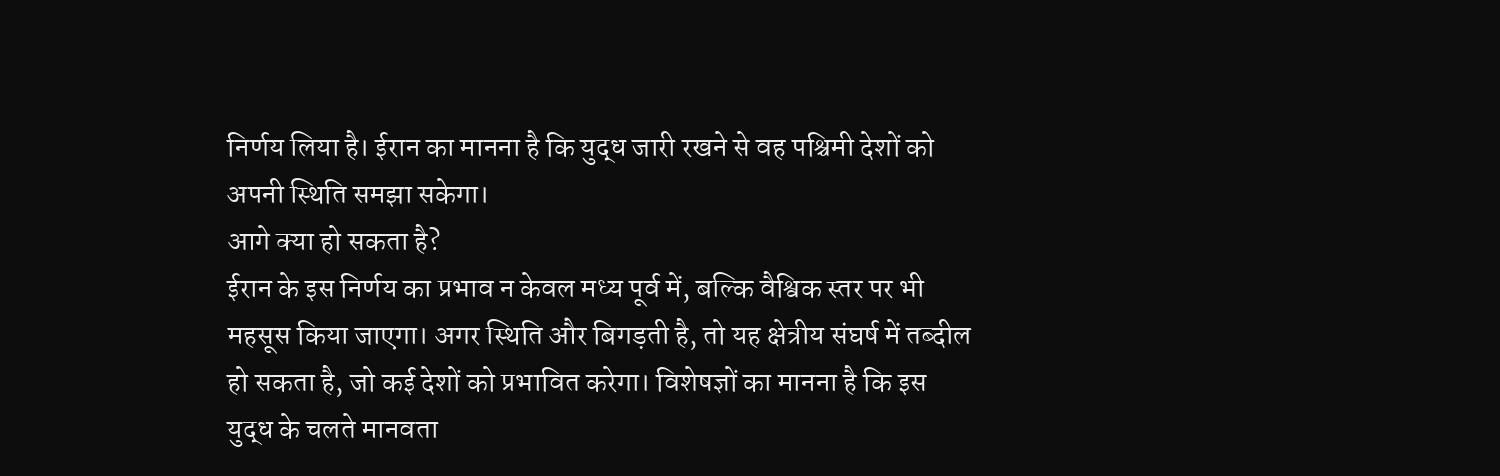निर्णय लिया है। ईरान का मानना है कि युद्ध जारी रखने से वह पश्चिमी देशों को अपनी स्थिति समझा सकेगा।
आगे क्या हो सकता है?
ईरान के इस निर्णय का प्रभाव न केवल मध्य पूर्व में, बल्कि वैश्विक स्तर पर भी महसूस किया जाएगा। अगर स्थिति और बिगड़ती है, तो यह क्षेत्रीय संघर्ष में तब्दील हो सकता है, जो कई देशों को प्रभावित करेगा। विशेषज्ञों का मानना है कि इस युद्ध के चलते मानवता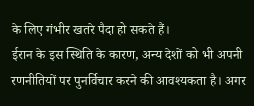के लिए गंभीर खतरे पैदा हो सकते हैं।
ईरान के इस स्थिति के कारण, अन्य देशों को भी अपनी रणनीतियों पर पुनर्विचार करने की आवश्यकता है। अगर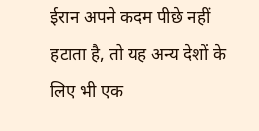ईरान अपने कदम पीछे नहीं हटाता है, तो यह अन्य देशों के लिए भी एक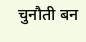चुनौती बन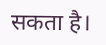सकता है।